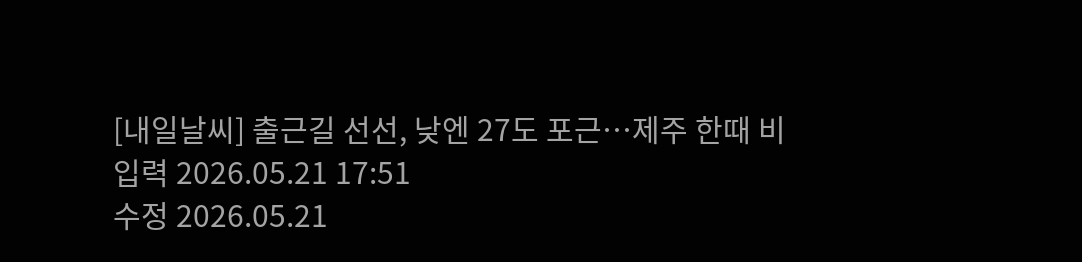[내일날씨] 출근길 선선, 낮엔 27도 포근…제주 한때 비
입력 2026.05.21 17:51
수정 2026.05.21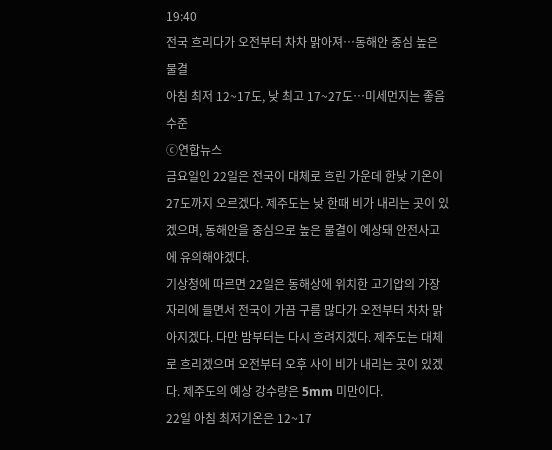19:40
전국 흐리다가 오전부터 차차 맑아져…동해안 중심 높은 물결
아침 최저 12~17도, 낮 최고 17~27도…미세먼지는 좋음 수준
ⓒ연합뉴스
금요일인 22일은 전국이 대체로 흐린 가운데 한낮 기온이 27도까지 오르겠다. 제주도는 낮 한때 비가 내리는 곳이 있겠으며, 동해안을 중심으로 높은 물결이 예상돼 안전사고에 유의해야겠다.
기상청에 따르면 22일은 동해상에 위치한 고기압의 가장자리에 들면서 전국이 가끔 구름 많다가 오전부터 차차 맑아지겠다. 다만 밤부터는 다시 흐려지겠다. 제주도는 대체로 흐리겠으며 오전부터 오후 사이 비가 내리는 곳이 있겠다. 제주도의 예상 강수량은 5mm 미만이다.
22일 아침 최저기온은 12~17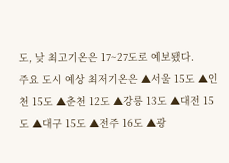도, 낮 최고기온은 17~27도로 예보됐다.
주요 도시 예상 최저기온은 ▲서울 15도 ▲인천 15도 ▲춘천 12도 ▲강릉 13도 ▲대전 15도 ▲대구 15도 ▲전주 16도 ▲광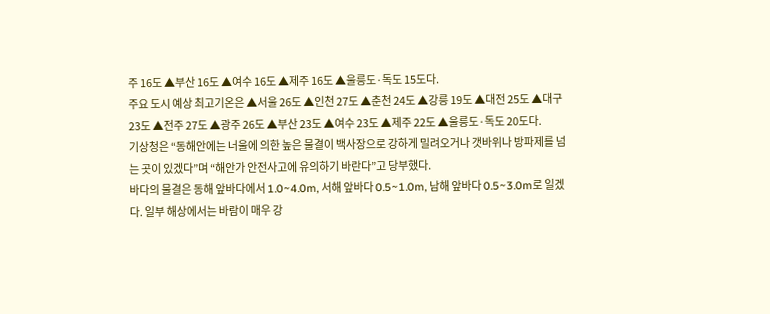주 16도 ▲부산 16도 ▲여수 16도 ▲제주 16도 ▲울릉도·독도 15도다.
주요 도시 예상 최고기온은 ▲서울 26도 ▲인천 27도 ▲춘천 24도 ▲강릉 19도 ▲대전 25도 ▲대구 23도 ▲전주 27도 ▲광주 26도 ▲부산 23도 ▲여수 23도 ▲제주 22도 ▲울릉도·독도 20도다.
기상청은 “동해안에는 너울에 의한 높은 물결이 백사장으로 강하게 밀려오거나 갯바위나 방파제를 넘는 곳이 있겠다”며 “해안가 안전사고에 유의하기 바란다”고 당부했다.
바다의 물결은 동해 앞바다에서 1.0~4.0m, 서해 앞바다 0.5~1.0m, 남해 앞바다 0.5~3.0m로 일겠다. 일부 해상에서는 바람이 매우 강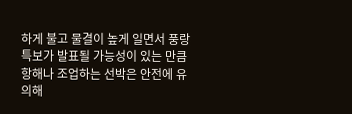하게 불고 물결이 높게 일면서 풍랑특보가 발표될 가능성이 있는 만큼 항해나 조업하는 선박은 안전에 유의해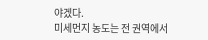야겠다.
미세먼지 농도는 전 권역에서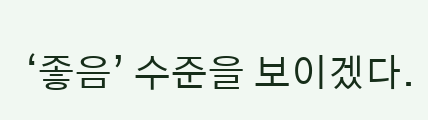‘좋음’ 수준을 보이겠다.